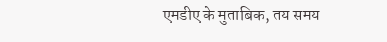एमडीए के मुताबिक, तय समय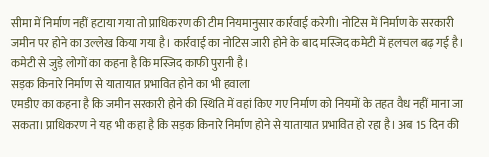सीमा में निर्माण नहीं हटाया गया तो प्राधिकरण की टीम नियमानुसार कार्रवाई करेगी। नोटिस में निर्माण के सरकारी जमीन पर होने का उल्लेख किया गया है। कार्रवाई का नोटिस जारी होने के बाद मस्जिद कमेटी में हलचल बढ़ गई है। कमेटी से जुड़े लोगों का कहना है कि मस्जिद काफी पुरानी है।
सड़क किनारे निर्माण से यातायात प्रभावित होने का भी हवाला
एमडीए का कहना है कि जमीन सरकारी होने की स्थिति में वहां किए गए निर्माण को नियमों के तहत वैध नहीं माना जा सकता। प्राधिकरण ने यह भी कहा है कि सड़क किनारे निर्माण होने से यातायात प्रभावित हो रहा है। अब 15 दिन की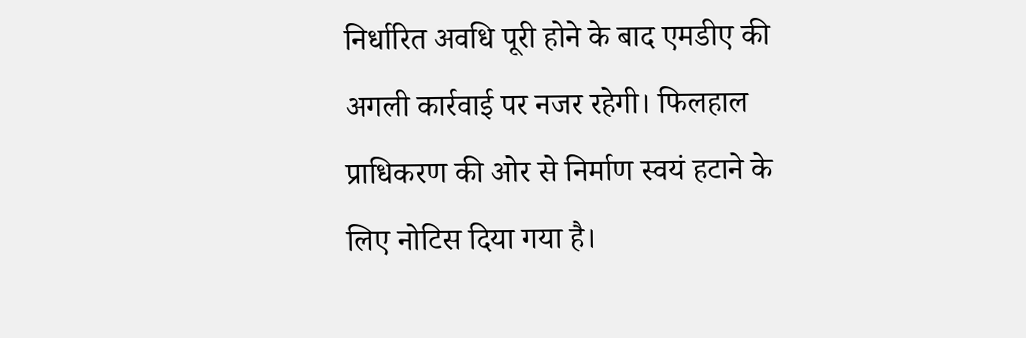निर्धारित अवधि पूरी होने के बाद एमडीए की अगली कार्रवाई पर नजर रहेगी। फिलहाल प्राधिकरण की ओर से निर्माण स्वयं हटाने के लिए नोटिस दिया गया है।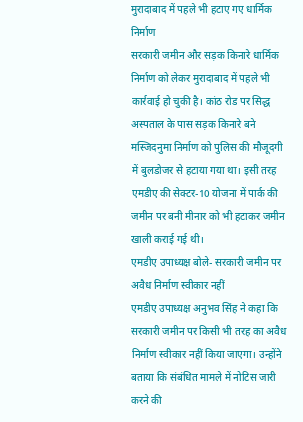मुरादाबाद में पहले भी हटाए गए धार्मिक निर्माण
सरकारी जमीन और सड़क किनारे धार्मिक निर्माण को लेकर मुरादाबाद में पहले भी कार्रवाई हो चुकी है। कांठ रोड पर सिद्ध अस्पताल के पास सड़क किनारे बने मस्जिदनुमा निर्माण को पुलिस की मौजूदगी में बुलडोजर से हटाया गया था। इसी तरह एमडीए की सेक्टर-10 योजना में पार्क की जमीन पर बनी मीनार को भी हटाकर जमीन खाली कराई गई थी।
एमडीए उपाध्यक्ष बोले- सरकारी जमीन पर अवैध निर्माण स्वीकार नहीं
एमडीए उपाध्यक्ष अनुभव सिंह ने कहा कि सरकारी जमीन पर किसी भी तरह का अवैध निर्माण स्वीकार नहीं किया जाएगा। उन्होंने बताया कि संबंधित मामले में नोटिस जारी करने की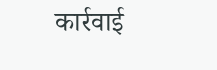कार्रवाई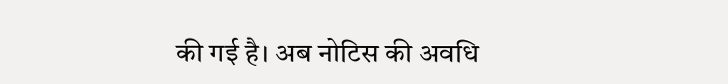की गई है। अब नोटिस की अवधि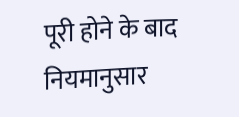पूरी होने के बाद नियमानुसार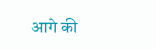आगे की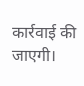कार्रवाई की जाएगी।